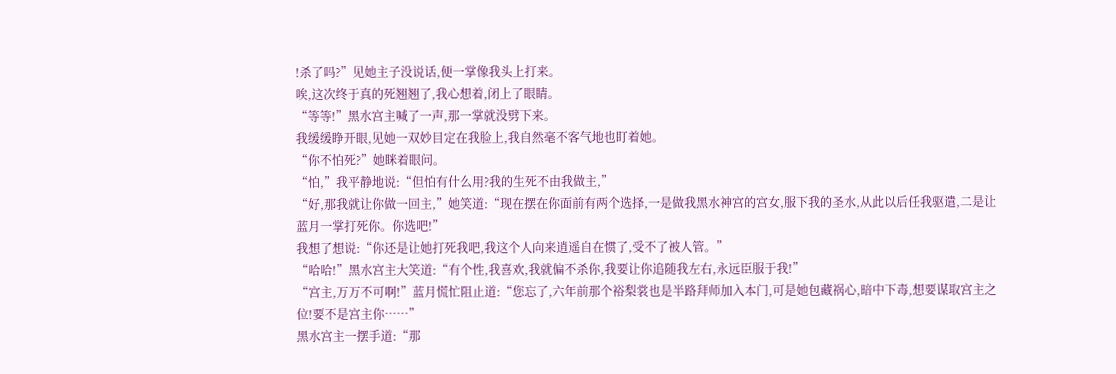!杀了吗?”见她主子没说话,便一掌像我头上打来。
唉,这次终于真的死翘翘了,我心想着,闭上了眼睛。
“等等!”黑水宫主喊了一声,那一掌就没劈下来。
我缓缓睁开眼,见她一双妙目定在我脸上,我自然毫不客气地也盯着她。
“你不怕死?”她眯着眼问。
“怕,”我平静地说:“但怕有什么用?我的生死不由我做主,”
“好,那我就让你做一回主,”她笑道:“现在摆在你面前有两个选择,一是做我黑水神宫的宫女,服下我的圣水,从此以后任我驱遣,二是让蓝月一掌打死你。你选吧!”
我想了想说:“你还是让她打死我吧,我这个人向来逍遥自在惯了,受不了被人管。”
“哈哈!”黑水宫主大笑道:“有个性,我喜欢,我就偏不杀你,我要让你追随我左右,永远臣服于我!”
“宫主,万万不可啊!”蓝月慌忙阻止道:“您忘了,六年前那个裕梨裳也是半路拜师加入本门,可是她包藏祸心,暗中下毒,想要谋取宫主之位!要不是宫主你……”
黑水宫主一摆手道:“那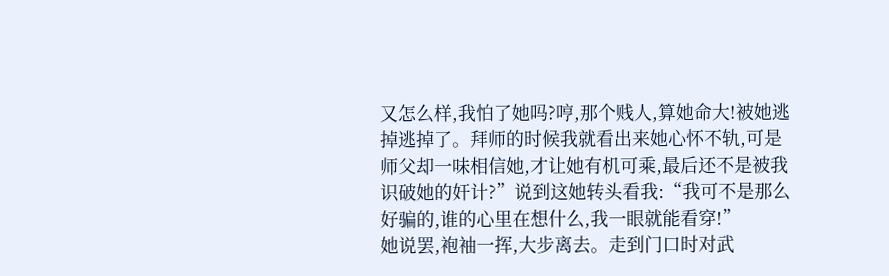又怎么样,我怕了她吗?哼,那个贱人,算她命大!被她逃掉逃掉了。拜师的时候我就看出来她心怀不轨,可是师父却一味相信她,才让她有机可乘,最后还不是被我识破她的奸计?”说到这她转头看我:“我可不是那么好骗的,谁的心里在想什么,我一眼就能看穿!”
她说罢,袍袖一挥,大步离去。走到门口时对武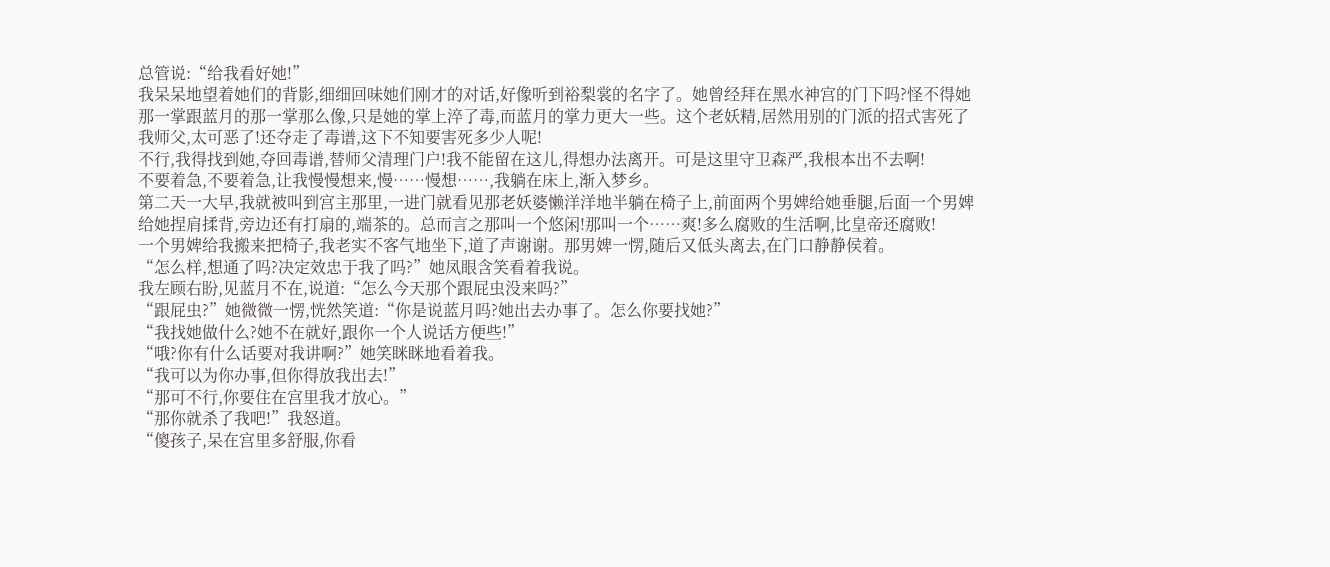总管说:“给我看好她!”
我呆呆地望着她们的背影,细细回味她们刚才的对话,好像听到裕梨裳的名字了。她曾经拜在黑水神宫的门下吗?怪不得她那一掌跟蓝月的那一掌那么像,只是她的掌上淬了毒,而蓝月的掌力更大一些。这个老妖精,居然用别的门派的招式害死了我师父,太可恶了!还夺走了毒谱,这下不知要害死多少人呢!
不行,我得找到她,夺回毒谱,替师父清理门户!我不能留在这儿,得想办法离开。可是这里守卫森严,我根本出不去啊!
不要着急,不要着急,让我慢慢想来,慢……慢想……,我躺在床上,渐入梦乡。
第二天一大早,我就被叫到宫主那里,一进门就看见那老妖婆懒洋洋地半躺在椅子上,前面两个男婢给她垂腿,后面一个男婢给她捏肩揉背,旁边还有打扇的,端茶的。总而言之那叫一个悠闲!那叫一个……爽!多么腐败的生活啊,比皇帝还腐败!
一个男婢给我搬来把椅子,我老实不客气地坐下,道了声谢谢。那男婢一愣,随后又低头离去,在门口静静侯着。
“怎么样,想通了吗?决定效忠于我了吗?”她凤眼含笑看着我说。
我左顾右盼,见蓝月不在,说道:“怎么今天那个跟屁虫没来吗?”
“跟屁虫?”她微微一愣,恍然笑道:“你是说蓝月吗?她出去办事了。怎么你要找她?”
“我找她做什么?她不在就好,跟你一个人说话方便些!”
“哦?你有什么话要对我讲啊?”她笑眯眯地看着我。
“我可以为你办事,但你得放我出去!”
“那可不行,你要住在宫里我才放心。”
“那你就杀了我吧!”我怒道。
“傻孩子,呆在宫里多舒服,你看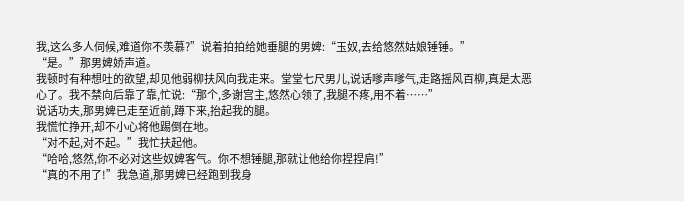我,这么多人伺候,难道你不羡慕?”说着拍拍给她垂腿的男婢:“玉奴,去给悠然姑娘锤锤。”
“是。”那男婢娇声道。
我顿时有种想吐的欲望,却见他弱柳扶风向我走来。堂堂七尺男儿,说话嗲声嗲气,走路摇风百柳,真是太恶心了。我不禁向后靠了靠,忙说:“那个,多谢宫主,悠然心领了,我腿不疼,用不着……”
说话功夫,那男婢已走至近前,蹲下来,抬起我的腿。
我慌忙挣开,却不小心将他踢倒在地。
“对不起,对不起。”我忙扶起他。
“哈哈,悠然,你不必对这些奴婢客气。你不想锤腿,那就让他给你捏捏肩!”
“真的不用了!”我急道,那男婢已经跑到我身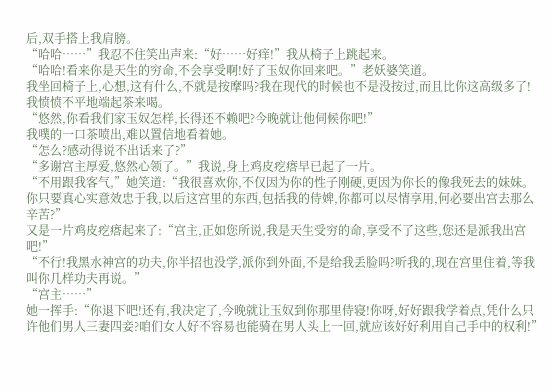后,双手搭上我肩膀。
“哈哈……”我忍不住笑出声来:“好……好痒!”我从椅子上跳起来。
“哈哈!看来你是天生的穷命,不会享受啊!好了玉奴你回来吧。”老妖婆笑道。
我坐回椅子上,心想,这有什么,不就是按摩吗?我在现代的时候也不是没按过,而且比你这高级多了!
我愤愤不平地端起茶来喝。
“悠然,你看我们家玉奴怎样,长得还不赖吧?今晚就让他伺候你吧!”
我噗的一口茶喷出,难以置信地看着她。
“怎么?感动得说不出话来了?”
“多谢宫主厚爱,悠然心领了。”我说,身上鸡皮疙瘩早已起了一片。
“不用跟我客气,”她笑道:“我很喜欢你,不仅因为你的性子刚硬,更因为你长的像我死去的妹妹。你只要真心实意效忠于我,以后这宫里的东西,包括我的侍婢,你都可以尽情享用,何必要出宫去那么辛苦?”
又是一片鸡皮疙瘩起来了:“宫主,正如您所说,我是天生受穷的命,享受不了这些,您还是派我出宫吧!”
“不行!我黑水神宫的功夫,你半招也没学,派你到外面,不是给我丢脸吗?听我的,现在宫里住着,等我叫你几样功夫再说。”
“宫主……”
她一挥手:“你退下吧!还有,我决定了,今晚就让玉奴到你那里侍寝!你呀,好好跟我学着点,凭什么只许他们男人三妻四妾?咱们女人好不容易也能骑在男人头上一回,就应该好好利用自己手中的权利!”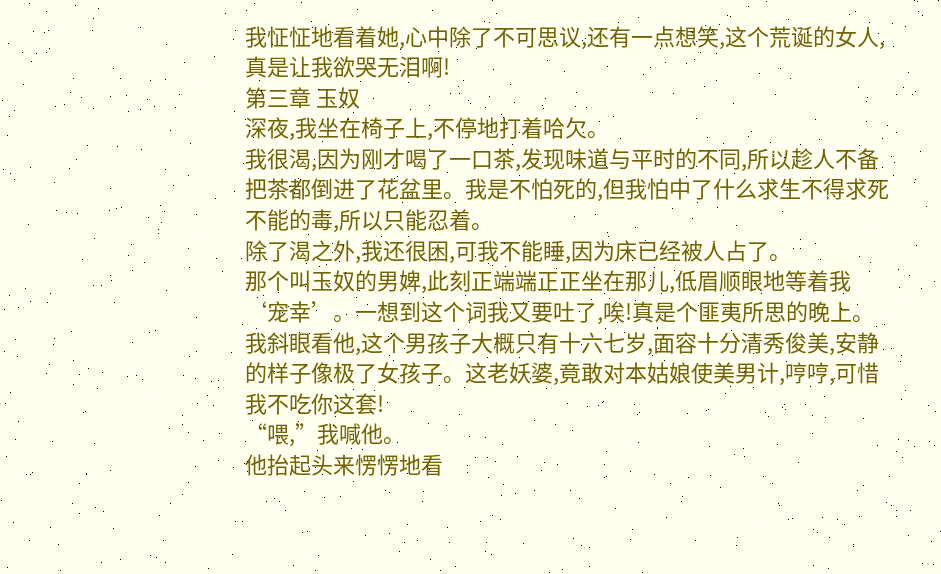我怔怔地看着她,心中除了不可思议,还有一点想笑,这个荒诞的女人,真是让我欲哭无泪啊!
第三章 玉奴
深夜,我坐在椅子上,不停地打着哈欠。
我很渴,因为刚才喝了一口茶,发现味道与平时的不同,所以趁人不备把茶都倒进了花盆里。我是不怕死的,但我怕中了什么求生不得求死不能的毒,所以只能忍着。
除了渴之外,我还很困,可我不能睡,因为床已经被人占了。
那个叫玉奴的男婢,此刻正端端正正坐在那儿,低眉顺眼地等着我‘宠幸’。一想到这个词我又要吐了,唉!真是个匪夷所思的晚上。
我斜眼看他,这个男孩子大概只有十六七岁,面容十分清秀俊美,安静的样子像极了女孩子。这老妖婆,竟敢对本姑娘使美男计,哼哼,可惜我不吃你这套!
“喂,”我喊他。
他抬起头来愣愣地看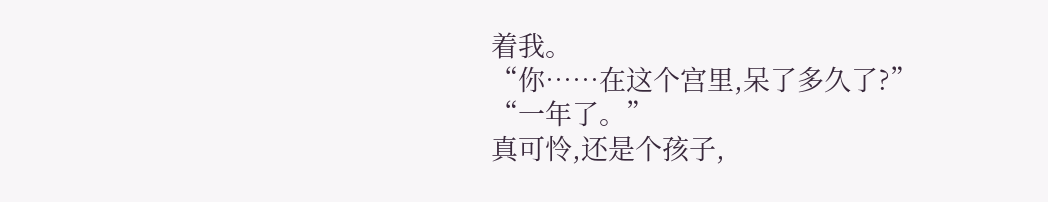着我。
“你……在这个宫里,呆了多久了?”
“一年了。”
真可怜,还是个孩子,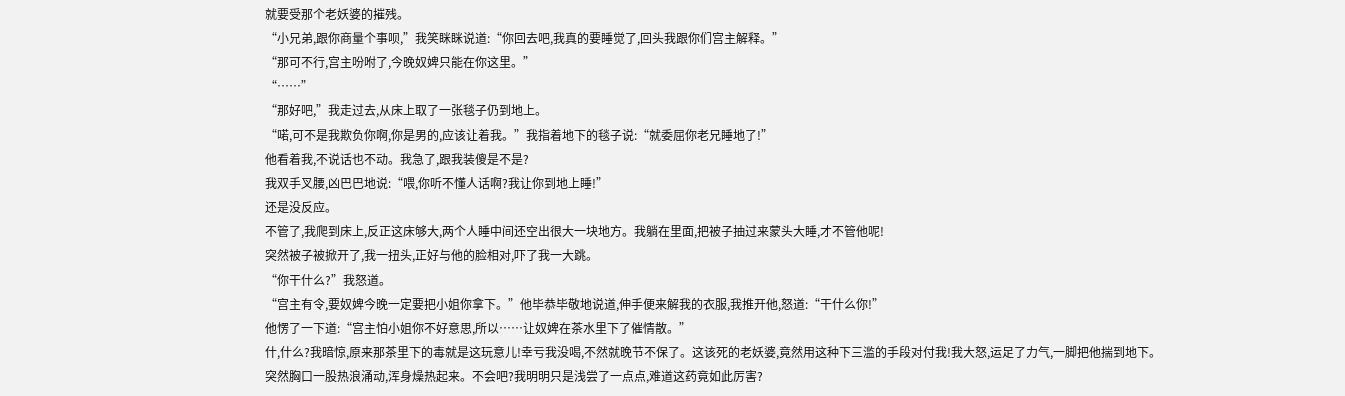就要受那个老妖婆的摧残。
“小兄弟,跟你商量个事呗,”我笑眯眯说道:“你回去吧,我真的要睡觉了,回头我跟你们宫主解释。”
“那可不行,宫主吩咐了,今晚奴婢只能在你这里。”
“……”
“那好吧,”我走过去,从床上取了一张毯子仍到地上。
“喏,可不是我欺负你啊,你是男的,应该让着我。”我指着地下的毯子说:“就委屈你老兄睡地了!”
他看着我,不说话也不动。我急了,跟我装傻是不是?
我双手叉腰,凶巴巴地说:“喂,你听不懂人话啊?我让你到地上睡!”
还是没反应。
不管了,我爬到床上,反正这床够大,两个人睡中间还空出很大一块地方。我躺在里面,把被子抽过来蒙头大睡,才不管他呢!
突然被子被掀开了,我一扭头,正好与他的脸相对,吓了我一大跳。
“你干什么?”我怒道。
“宫主有令,要奴婢今晚一定要把小姐你拿下。”他毕恭毕敬地说道,伸手便来解我的衣服,我推开他,怒道:“干什么你!”
他愣了一下道:“宫主怕小姐你不好意思,所以……让奴婢在茶水里下了催情散。”
什,什么?我暗惊,原来那茶里下的毒就是这玩意儿!幸亏我没喝,不然就晚节不保了。这该死的老妖婆,竟然用这种下三滥的手段对付我!我大怒,运足了力气,一脚把他揣到地下。
突然胸口一股热浪涌动,浑身燥热起来。不会吧?我明明只是浅尝了一点点,难道这药竟如此厉害?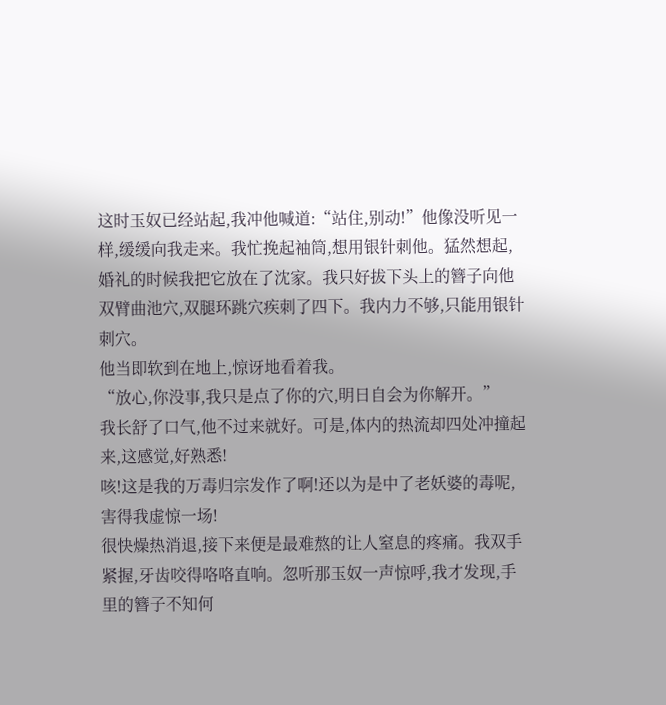这时玉奴已经站起,我冲他喊道:“站住,别动!”他像没听见一样,缓缓向我走来。我忙挽起袖筒,想用银针刺他。猛然想起,婚礼的时候我把它放在了沈家。我只好拔下头上的簪子向他双臂曲池穴,双腿环跳穴疾刺了四下。我内力不够,只能用银针刺穴。
他当即软到在地上,惊讶地看着我。
“放心,你没事,我只是点了你的穴,明日自会为你解开。”
我长舒了口气,他不过来就好。可是,体内的热流却四处冲撞起来,这感觉,好熟悉!
咳!这是我的万毒归宗发作了啊!还以为是中了老妖婆的毒呢,害得我虚惊一场!
很快燥热消退,接下来便是最难熬的让人窒息的疼痛。我双手紧握,牙齿咬得咯咯直响。忽听那玉奴一声惊呼,我才发现,手里的簪子不知何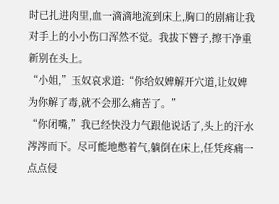时已扎进肉里,血一滴滴地流到床上,胸口的剧痛让我对手上的小小伤口浑然不觉。我拔下簪子,擦干净重新别在头上。
“小姐,”玉奴哀求道:“你给奴婢解开穴道,让奴婢为你解了毒,就不会那么痛苦了。”
“你闭嘴,”我已经快没力气跟他说话了,头上的汗水涔涔而下。尽可能地憋着气,躺倒在床上,任凭疼痛一点点侵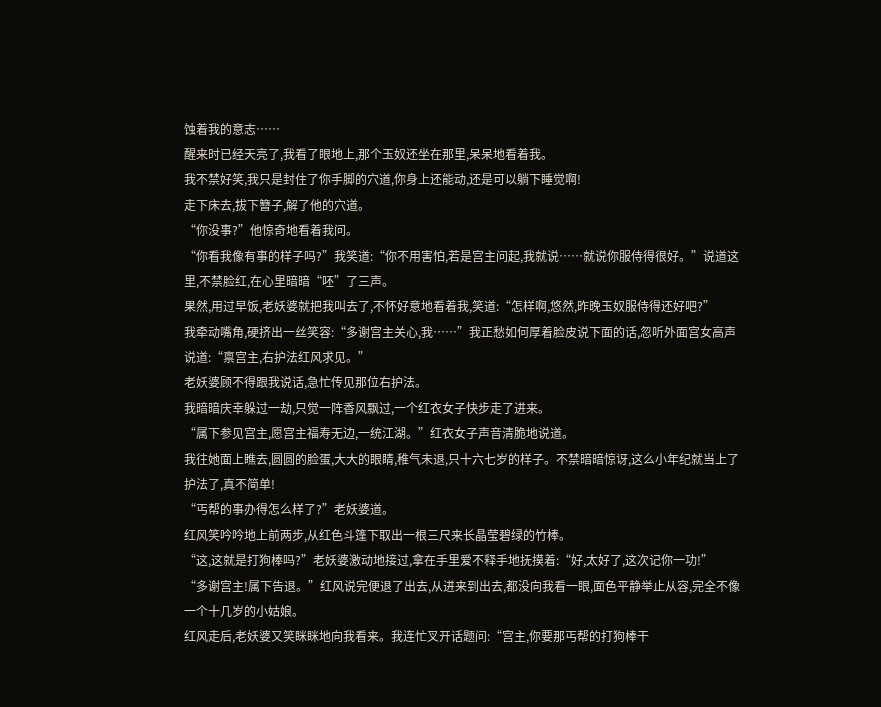蚀着我的意志……
醒来时已经天亮了,我看了眼地上,那个玉奴还坐在那里,呆呆地看着我。
我不禁好笑,我只是封住了你手脚的穴道,你身上还能动,还是可以躺下睡觉啊!
走下床去,拔下簪子,解了他的穴道。
“你没事?”他惊奇地看着我问。
“你看我像有事的样子吗?”我笑道:“你不用害怕,若是宫主问起,我就说……就说你服侍得很好。”说道这里,不禁脸红,在心里暗暗“呸”了三声。
果然,用过早饭,老妖婆就把我叫去了,不怀好意地看着我,笑道:“怎样啊,悠然,昨晚玉奴服侍得还好吧?”
我牵动嘴角,硬挤出一丝笑容:“多谢宫主关心,我……”我正愁如何厚着脸皮说下面的话,忽听外面宫女高声说道:“禀宫主,右护法红风求见。”
老妖婆顾不得跟我说话,急忙传见那位右护法。
我暗暗庆幸躲过一劫,只觉一阵香风飘过,一个红衣女子快步走了进来。
“属下参见宫主,愿宫主福寿无边,一统江湖。”红衣女子声音清脆地说道。
我往她面上瞧去,圆圆的脸蛋,大大的眼睛,稚气未退,只十六七岁的样子。不禁暗暗惊讶,这么小年纪就当上了护法了,真不简单!
“丐帮的事办得怎么样了?”老妖婆道。
红风笑吟吟地上前两步,从红色斗篷下取出一根三尺来长晶莹碧绿的竹棒。
“这,这就是打狗棒吗?”老妖婆激动地接过,拿在手里爱不释手地抚摸着:“好,太好了,这次记你一功!”
“多谢宫主!属下告退。”红风说完便退了出去,从进来到出去,都没向我看一眼,面色平静举止从容,完全不像一个十几岁的小姑娘。
红风走后,老妖婆又笑眯眯地向我看来。我连忙叉开话题问:“宫主,你要那丐帮的打狗棒干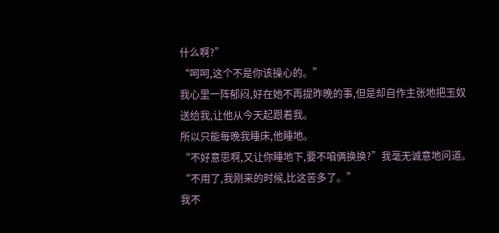什么啊?”
“呵呵,这个不是你该操心的。”
我心里一阵郁闷,好在她不再提昨晚的事,但是却自作主张地把玉奴送给我,让他从今天起跟着我。
所以只能每晚我睡床,他睡地。
“不好意思啊,又让你睡地下,要不咱俩换换?”我毫无诚意地问道。
“不用了,我刚来的时候,比这苦多了。”
我不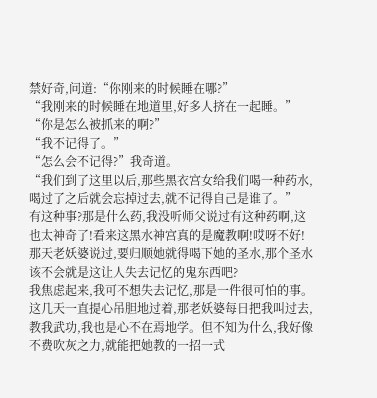禁好奇,问道:“你刚来的时候睡在哪?”
“我刚来的时候睡在地道里,好多人挤在一起睡。”
“你是怎么被抓来的啊?”
“我不记得了。”
“怎么会不记得?”我奇道。
“我们到了这里以后,那些黑衣宫女给我们喝一种药水,喝过了之后就会忘掉过去,就不记得自己是谁了。”
有这种事?那是什么药,我没听师父说过有这种药啊,这也太神奇了!看来这黑水神宫真的是魔教啊!哎呀不好!那天老妖婆说过,要归顺她就得喝下她的圣水,那个圣水该不会就是这让人失去记忆的鬼东西吧?
我焦虑起来,我可不想失去记忆,那是一件很可怕的事。
这几天一直提心吊胆地过着,那老妖婆每日把我叫过去,教我武功,我也是心不在焉地学。但不知为什么,我好像不费吹灰之力,就能把她教的一招一式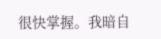很快掌握。我暗自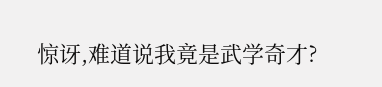惊讶,难道说我竟是武学奇才?